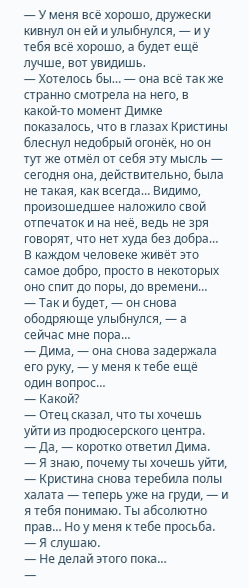— У меня всё хорошо, дружески кивнул он ей и улыбнулся, — и у тебя всё хорошо, а будет ещё лучше, вот увидишь.
— Хотелось бы… — она всё так же странно смотрела на него, в какой-то момент Димке показалось, что в глазах Кристины блеснул недобрый огонёк, но он тут же отмёл от себя эту мысль — сегодня она, действительно, была не такая, как всегда… Видимо, произошедшее наложило свой отпечаток и на неё, ведь не зря говорят, что нет худа без добра… В каждом человеке живёт это самое добро, просто в некоторых оно спит до поры, до времени…
— Так и будет, — он снова ободряюще улыбнулся, — а сейчас мне пора…
— Дима, — она снова задержала его руку, — у меня к тебе ещё один вопрос…
— Какой?
— Отец сказал, что ты хочешь уйти из продюсерского центра.
— Да, — коротко ответил Дима.
— Я знаю, почему ты хочешь уйти, — Кристина снова теребила полы халата — теперь уже на груди, — и я тебя понимаю. Ты абсолютно прав… Но у меня к тебе просьба.
— Я слушаю.
— Не делай этого пока…
—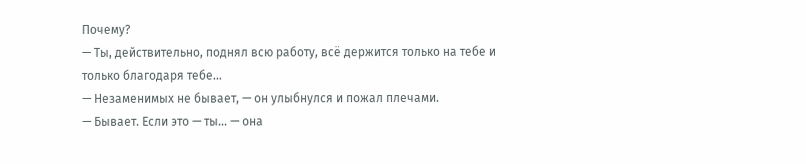Почему?
— Ты, действительно, поднял всю работу, всё держится только на тебе и только благодаря тебе…
— Незаменимых не бывает, — он улыбнулся и пожал плечами.
— Бывает. Если это — ты… — она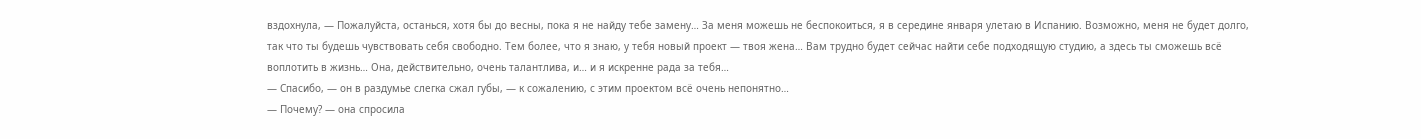вздохнула, — Пожалуйста, останься, хотя бы до весны, пока я не найду тебе замену… За меня можешь не беспокоиться, я в середине января улетаю в Испанию. Возможно, меня не будет долго, так что ты будешь чувствовать себя свободно. Тем более, что я знаю, у тебя новый проект — твоя жена… Вам трудно будет сейчас найти себе подходящую студию, а здесь ты сможешь всё воплотить в жизнь… Она, действительно, очень талантлива, и… и я искренне рада за тебя…
— Спасибо, — он в раздумье слегка сжал губы, — к сожалению, с этим проектом всё очень непонятно…
— Почему? — она спросила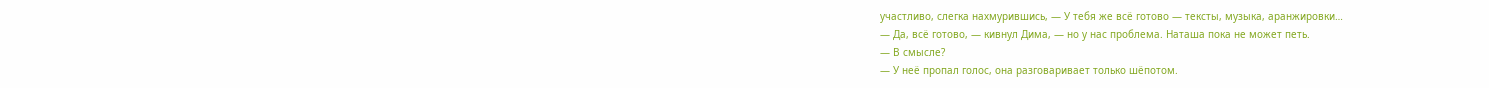участливо, слегка нахмурившись, — У тебя же всё готово — тексты, музыка, аранжировки…
— Да, всё готово, — кивнул Дима, — но у нас проблема. Наташа пока не может петь.
— В смысле?
— У неё пропал голос, она разговаривает только шёпотом.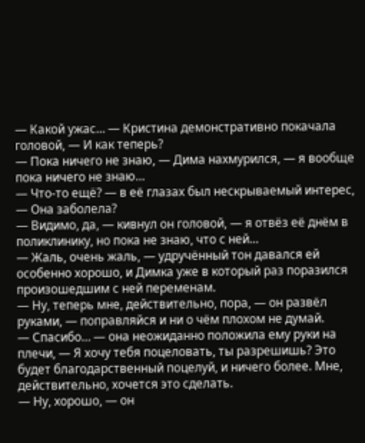— Какой ужас… — Кристина демонстративно покачала головой, — И как теперь?
— Пока ничего не знаю, — Дима нахмурился, — я вообще пока ничего не знаю…
— Что-то ещё? — в её глазах был нескрываемый интерес, — Она заболела?
— Видимо, да, — кивнул он головой, — я отвёз её днём в поликлинику, но пока не знаю, что с ней…
— Жаль, очень жаль, — удручённый тон давался ей особенно хорошо, и Димка уже в который раз поразился произошедшим с ней переменам.
— Ну, теперь мне, действительно, пора, — он развёл руками, — поправляйся и ни о чём плохом не думай.
— Спасибо… — она неожиданно положила ему руки на плечи, — Я хочу тебя поцеловать, ты разрешишь? Это будет благодарственный поцелуй, и ничего более. Мне, действительно, хочется это сделать.
— Ну, хорошо, — он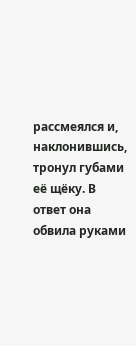рассмеялся и, наклонившись, тронул губами её щёку. В ответ она обвила руками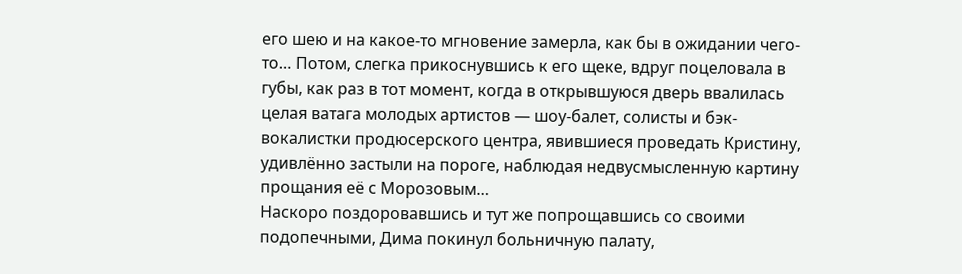его шею и на какое-то мгновение замерла, как бы в ожидании чего-то… Потом, слегка прикоснувшись к его щеке, вдруг поцеловала в губы, как раз в тот момент, когда в открывшуюся дверь ввалилась целая ватага молодых артистов — шоу-балет, солисты и бэк-вокалистки продюсерского центра, явившиеся проведать Кристину, удивлённо застыли на пороге, наблюдая недвусмысленную картину прощания её с Морозовым…
Наскоро поздоровавшись и тут же попрощавшись со своими подопечными, Дима покинул больничную палату,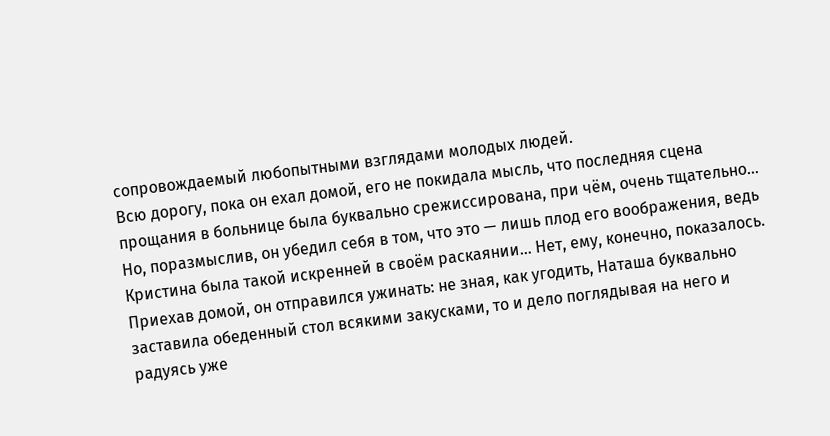сопровождаемый любопытными взглядами молодых людей.
Всю дорогу, пока он ехал домой, его не покидала мысль, что последняя сцена прощания в больнице была буквально срежиссирована, при чём, очень тщательно… Но, поразмыслив, он убедил себя в том, что это — лишь плод его воображения, ведь Кристина была такой искренней в своём раскаянии… Нет, ему, конечно, показалось.
Приехав домой, он отправился ужинать: не зная, как угодить, Наташа буквально заставила обеденный стол всякими закусками, то и дело поглядывая на него и радуясь уже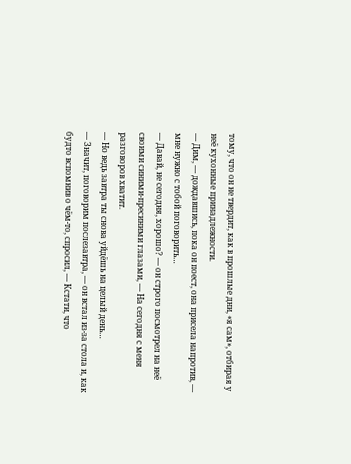тому, что он не твердит, как в прошлые дни, «я сам», отбирая у неё кухонные принадлежности.
— Дим, — дождавшись, пока он поест, она присела напротив, — мне нужно с тобой поговорить…
— Давай, не сегодня, хорошо? — он строго посмотрел на неё своими синими-пресиними глазами, — На сегодня с меня разговоров хватит.
— Но ведь завтра ты снова уйдёшь на целый день…
— Значит, поговорим послезавтра, — он встал из-за стола и, как будто вспомнив о чём-то, спросил, — Кстати, что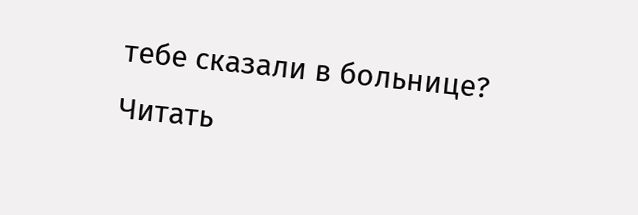тебе сказали в больнице?
Читать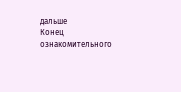дальше
Конец ознакомительного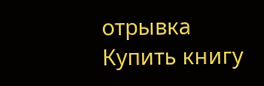отрывка
Купить книгу